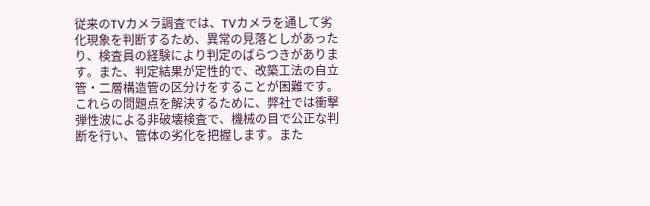従来のTVカメラ調査では、TVカメラを通して劣化現象を判断するため、異常の見落としがあったり、検査員の経験により判定のばらつきがあります。また、判定結果が定性的で、改築工法の自立管・二層構造管の区分けをすることが困難です。
これらの問題点を解決するために、弊社では衝撃弾性波による非破壊検査で、機械の目で公正な判断を行い、管体の劣化を把握します。また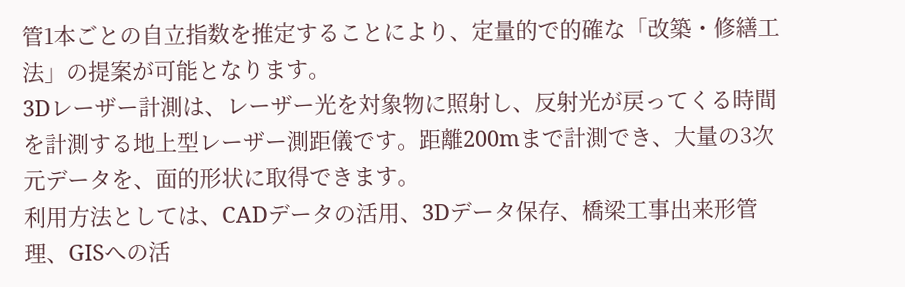管1本ごとの自立指数を推定することにより、定量的で的確な「改築・修繕工法」の提案が可能となります。
3Dレーザー計測は、レーザー光を対象物に照射し、反射光が戻ってくる時間を計測する地上型レーザー測距儀です。距離200mまで計測でき、大量の3次元データを、面的形状に取得できます。
利用方法としては、CADデータの活用、3Dデータ保存、橋梁工事出来形管理、GISへの活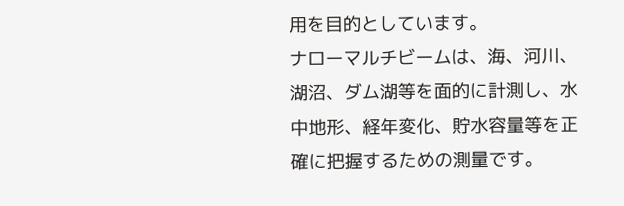用を目的としています。
ナローマルチビームは、海、河川、湖沼、ダム湖等を面的に計測し、水中地形、経年変化、貯水容量等を正確に把握するための測量です。